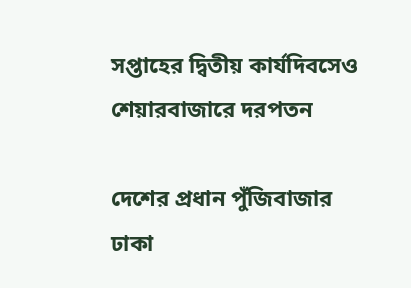সপ্তাহের দ্বিতীয় কার্যদিবসেও শেয়ারবাজারে দরপতন

দেশের প্রধান পুঁজিবাজার ঢাকা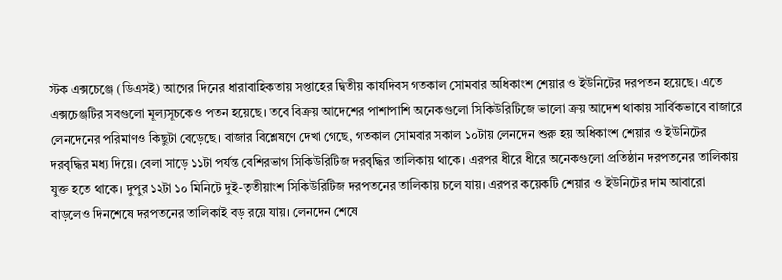স্টক এক্সচেঞ্জে (ডিএসই) আগের দিনের ধারাবাহিকতায় সপ্তাহের দ্বিতীয় কার্যদিবস গতকাল সোমবার অধিকাংশ শেয়ার ও ইউনিটের দরপতন হয়েছে। এতে এক্সচেঞ্জটির সবগুলো মূল্যসূচকেও পতন হয়েছে। তবে বিক্রয় আদেশের পাশাপাশি অনেকগুলো সিকিউরিটিজে ভালো ক্রয় আদেশ থাকায় সার্বিকভাবে বাজারে লেনদেনের পরিমাণও কিছুটা বেড়েছে। বাজার বিশ্লেষণে দেখা গেছে, গতকাল সোমবার সকাল ১০টায় লেনদেন শুরু হয় অধিকাংশ শেয়ার ও ইউনিটের দরবৃদ্ধির মধ্য দিয়ে। বেলা সাড়ে ১১টা পর্যন্ত বেশিরভাগ সিকিউরিটিজ দরবৃদ্ধির তালিকায় থাকে। এরপর ধীরে ধীরে অনেকগুলো প্রতিষ্ঠান দরপতনের তালিকায় যুক্ত হতে থাকে। দুপুর ১২টা ১০ মিনিটে দুই-তৃতীয়াংশ সিকিউরিটিজ দরপতনের তালিকায় চলে যায়। এরপর কয়েকটি শেয়ার ও ইউনিটের দাম আবারো বাড়লেও দিনশেষে দরপতনের তালিকাই বড় রয়ে যায়। লেনদেন শেষে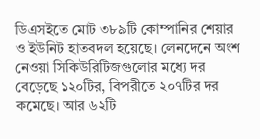ডিএসইতে মোট ৩৮৯টি কোম্পানির শেয়ার ও ইউনিট হাতবদল হয়েছে। লেনদেনে অংশ নেওয়া সিকিউরিটিজগুলোর মধ্যে দর বেড়েছে ১২০টির, বিপরীতে ২০৭টির দর কমেছে। আর ৬২টি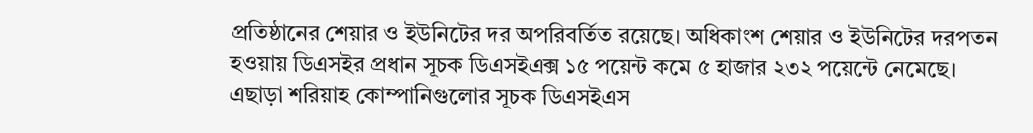প্রতিষ্ঠানের শেয়ার ও ইউনিটের দর অপরিবর্তিত রয়েছে। অধিকাংশ শেয়ার ও ইউনিটের দরপতন হওয়ায় ডিএসইর প্রধান সূচক ডিএসইএক্স ১৫ পয়েন্ট কমে ৫ হাজার ২৩২ পয়েন্টে নেমেছে। এছাড়া শরিয়াহ কোম্পানিগুলোর সূচক ডিএসইএস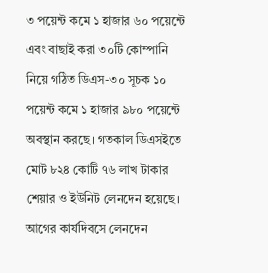৩ পয়েন্ট কমে ১ হাজার ৬০ পয়েন্টে এবং বাছাই করা ৩০টি কোম্পানি নিয়ে গঠিত ডিএস-৩০ সূচক ১০ পয়েন্ট কমে ১ হাজার ৯৮০ পয়েন্টে অবস্থান করছে। গতকাল ডিএসইতে মোট ৮২৪ কোটি ৭৬ লাখ টাকার শেয়ার ও ইউনিট লেনদেন হয়েছে। আগের কার্যদিবসে লেনদেন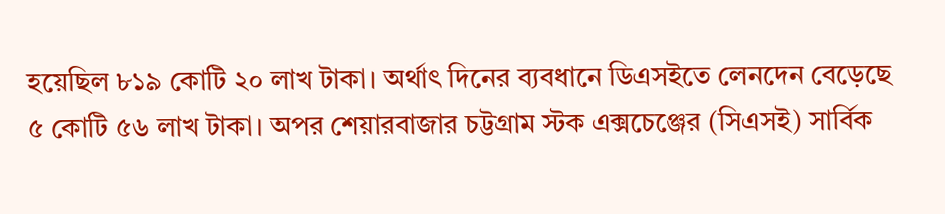হয়েছিল ৮১৯ কোটি ২০ লাখ টাকা। অর্থাৎ দিনের ব্যবধানে ডিএসইতে লেনদেন বেড়েছে ৫ কোটি ৫৬ লাখ টাকা। অপর শেয়ারবাজার চট্টগ্রাম স্টক এক্সচেঞ্জের (সিএসই) সার্বিক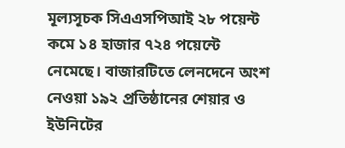মূল্যসূচক সিএএসপিআই ২৮ পয়েন্ট কমে ১৪ হাজার ৭২৪ পয়েন্টে নেমেছে। বাজারটিতে লেনদেনে অংশ নেওয়া ১৯২ প্রতিষ্ঠানের শেয়ার ও ইউনিটের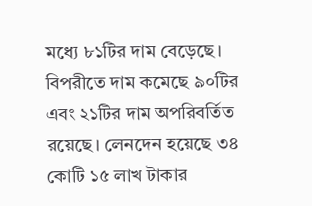মধ্যে ৮১টির দাম বেড়েছে। বিপরীতে দাম কমেছে ৯০টির এবং ২১টির দাম অপরিবর্তিত রয়েছে। লেনদেন হয়েছে ৩৪ কোটি ১৫ লাখ টাকার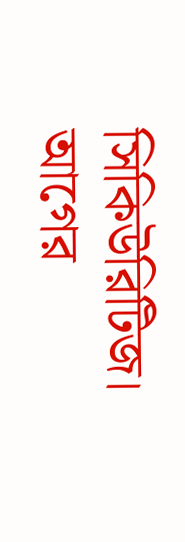সিকিউরিটিজ। আগের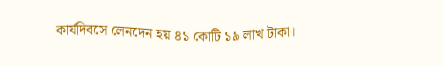কার্যদিবসে লেনদেন হয় ৪১ কোটি ১৯ লাখ টাকা।